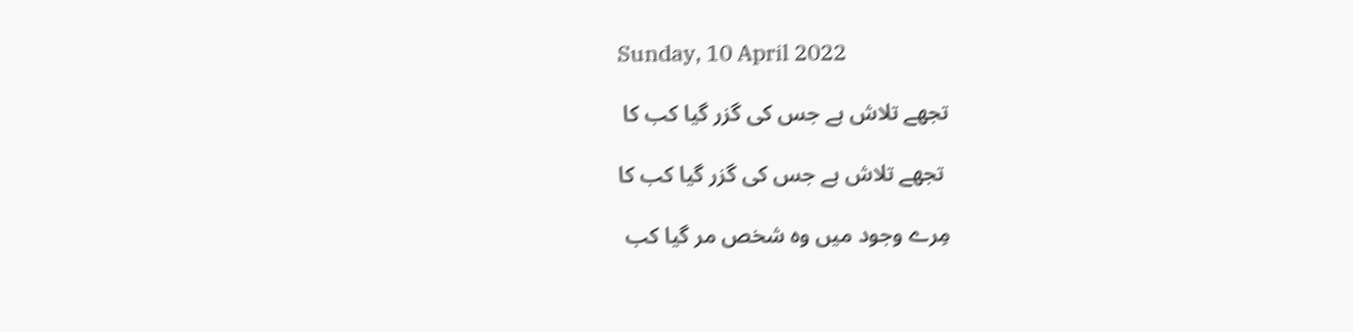Sunday, 10 April 2022

تجھے تلاش ہے جس کی گزر گیا کب کا

 تجھے تلاش ہے جس کی گزر گیا کب کا

مِرے وجود میں وہ شخص مر گیا کب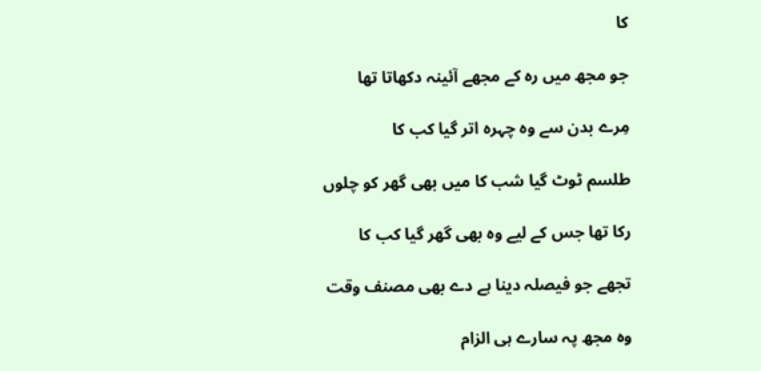کا

جو مجھ میں رہ کے مجھے آئینہ دکھاتا تھا

مِرے بدن سے وہ چہرہ اتر گیا کب کا

طلسم ٹوٹ گیا شب کا میں بھی گھر کو چلوں

رکا تھا جس کے لیے وہ بھی گھر گیا کب کا

تجھے جو فیصلہ دینا ہے دے بھی مصنف وقت

وہ مجھ پہ سارے ہی الزام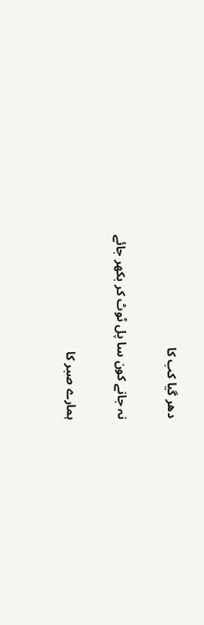دھر گیا کب کا

نہ جانے کون سا پل ٹوٹ کر بکھر جائے

ہمارے صبر کا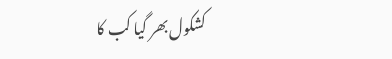کشکول بھر گیا کب کا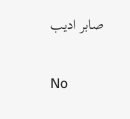صابر ادیب

No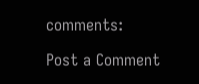comments:

Post a Comment